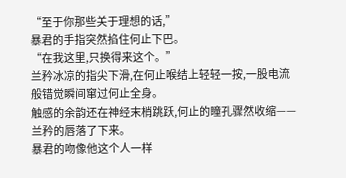“至于你那些关于理想的话,”
暴君的手指突然掐住何止下巴。
“在我这里,只换得来这个。”
兰矜冰凉的指尖下滑,在何止喉结上轻轻一按,一股电流般错觉瞬间窜过何止全身。
触感的余韵还在神经末梢跳跃,何止的瞳孔骤然收缩——兰矜的唇落了下来。
暴君的吻像他这个人一样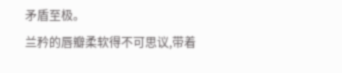矛盾至极。
兰矜的唇瓣柔软得不可思议,带着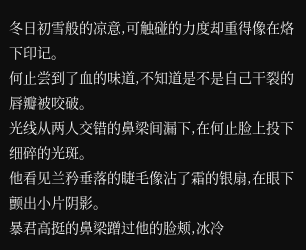冬日初雪般的凉意,可触碰的力度却重得像在烙下印记。
何止尝到了血的味道,不知道是不是自己干裂的唇瓣被咬破。
光线从两人交错的鼻梁间漏下,在何止脸上投下细碎的光斑。
他看见兰矜垂落的睫毛像沾了霜的银扇,在眼下颤出小片阴影。
暴君高挺的鼻梁蹭过他的脸颊,冰冷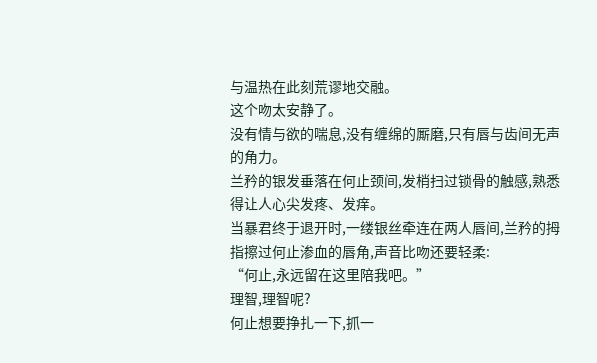与温热在此刻荒谬地交融。
这个吻太安静了。
没有情与欲的喘息,没有缠绵的厮磨,只有唇与齿间无声的角力。
兰矜的银发垂落在何止颈间,发梢扫过锁骨的触感,熟悉得让人心尖发疼、发痒。
当暴君终于退开时,一缕银丝牵连在两人唇间,兰矜的拇指擦过何止渗血的唇角,声音比吻还要轻柔:
“何止,永远留在这里陪我吧。”
理智,理智呢?
何止想要挣扎一下,抓一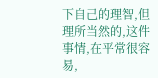下自己的理智,但理所当然的,这件事情,在平常很容易,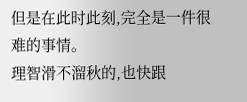但是在此时此刻,完全是一件很难的事情。
理智滑不溜秋的,也快跟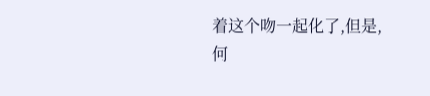着这个吻一起化了,但是,何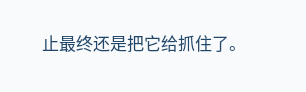止最终还是把它给抓住了。